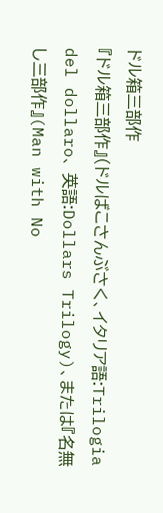ドル箱三部作
『ドル箱三部作』(ドルばこさんぶさく、イタリア語:Trilogia del dollaro、 英語:Dollars Trilogy)、または『名無し三部作』(Man with No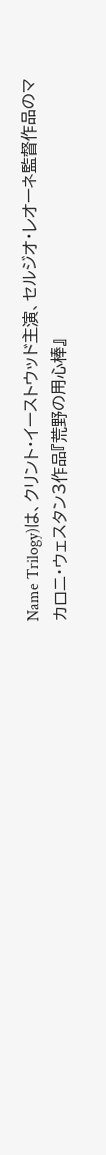Name Trilogy)は、クリント・イーストウッド主演、セルジオ・レオーネ監督作品のマカロニ・ウェスタン3作品『荒野の用心棒』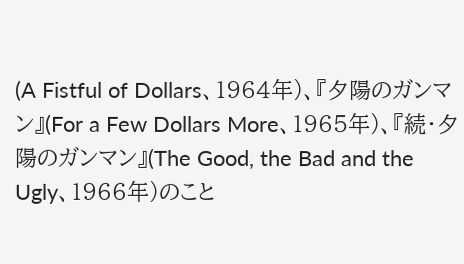(A Fistful of Dollars、1964年)、『夕陽のガンマン』(For a Few Dollars More、1965年)、『続・夕陽のガンマン』(The Good, the Bad and the Ugly、1966年)のこと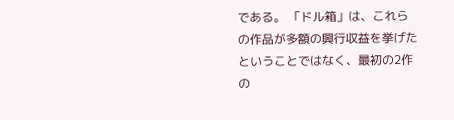である。 「ドル箱」は、これらの作品が多額の興行収益を挙げたということではなく、最初の2作の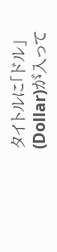タイトルに「ドル」(Dollar)が入って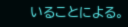いることによる。